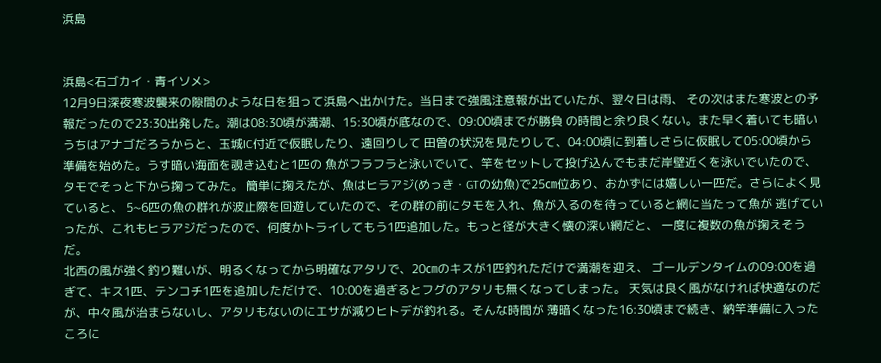浜島


浜島<石ゴカイ・青イソメ>
12月9日深夜寒波襲来の隙間のような日を狙って浜島へ出かけた。当日まで強風注意報が出ていたが、翌々日は雨、 その次はまた寒波との予報だったので23:30出発した。潮は08:30頃が満潮、15:30頃が底なので、09:00頃までが勝負 の時間と余り良くない。また早く着いても暗いうちはアナゴだろうからと、玉城IC付近で仮眠したり、遠回りして 田曽の状況を見たりして、04:00頃に到着しさらに仮眠して05:00頃から準備を始めた。うす暗い海面を覗き込むと1匹の 魚がフラフラと泳いでいて、竿をセットして投げ込んでもまだ岸壁近くを泳いでいたので、タモでそっと下から掬ってみた。 簡単に掬えたが、魚はヒラアジ(めっき・GTの幼魚)で25㎝位あり、おかずには嬉しい一匹だ。さらによく見ていると、 5~6匹の魚の群れが波止際を回遊していたので、その群の前にタモを入れ、魚が入るのを待っていると網に当たって魚が 逃げていったが、これもヒラアジだったので、何度かトライしてもう1匹追加した。もっと径が大きく懐の深い網だと、 一度に複数の魚が掬えそうだ。
北西の風が強く釣り難いが、明るくなってから明確なアタリで、20㎝のキスが1匹釣れただけで満潮を迎え、 ゴールデンタイムの09:00を過ぎて、キス1匹、テンコチ1匹を追加しただけで、10:00を過ぎるとフグのアタリも無くなってしまった。 天気は良く風がなければ快適なのだが、中々風が治まらないし、アタリもないのにエサが減りヒトデが釣れる。そんな時間が 薄暗くなった16:30頃まで続き、納竿準備に入ったころに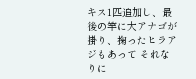キス1匹追加し、最後の竿に大アナゴが掛り、掬ったヒラアジもあって それなりに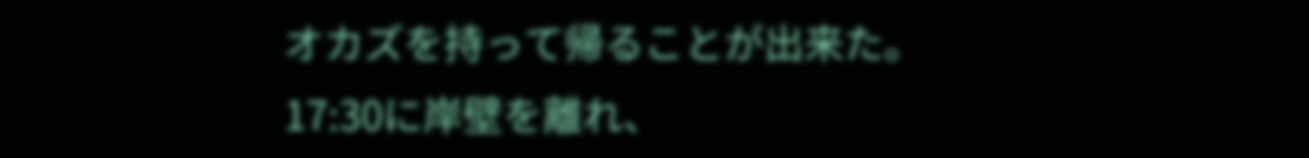オカズを持って帰ることが出来た。
17:30に岸壁を離れ、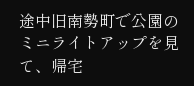途中旧南勢町で公園のミニライトアップを見て、帰宅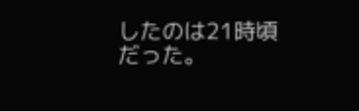したのは21時頃だった。